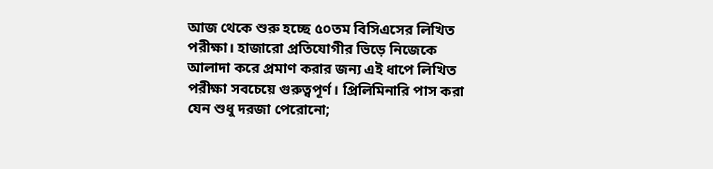আজ থেকে শুরু হচ্ছে ৫০তম বিসিএসের লিখিত পরীক্ষা। হাজারো প্রতিযোগীর ভিড়ে নিজেকে আলাদা করে প্রমাণ করার জন্য এই ধাপে লিখিত পরীক্ষা সবচেয়ে গুরুত্বপূর্ণ। প্রিলিমিনারি পাস করা যেন শুধু দরজা পেরোনো;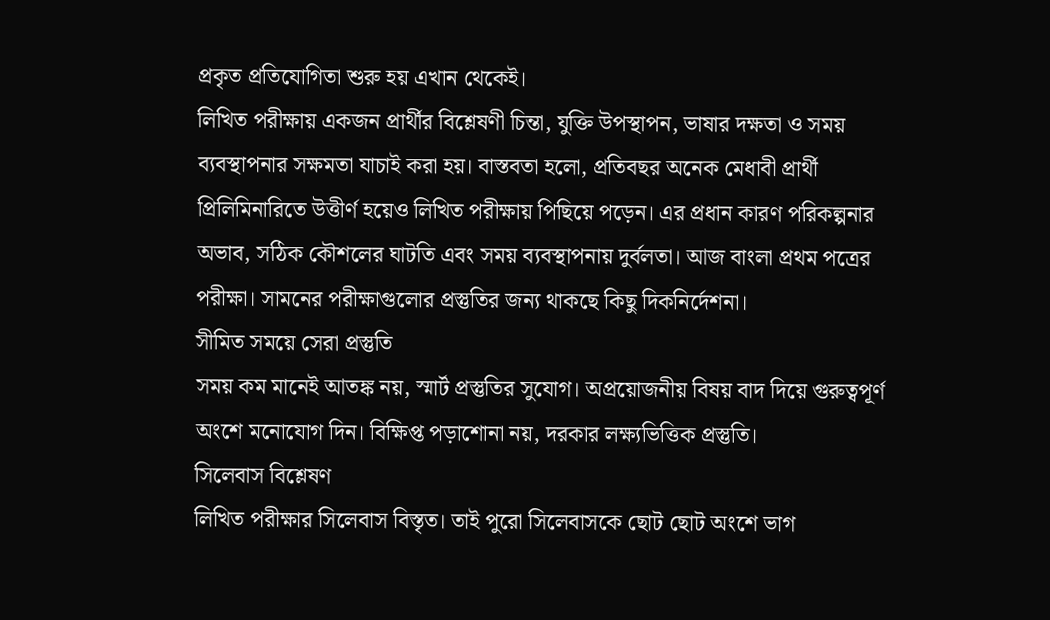প্রকৃত প্রতিযোগিতা শুরু হয় এখান থেকেই।
লিখিত পরীক্ষায় একজন প্রার্থীর বিশ্লেষণী চিন্তা, যুক্তি উপস্থাপন, ভাষার দক্ষতা ও সময় ব্যবস্থাপনার সক্ষমতা যাচাই করা হয়। বাস্তবতা হলো, প্রতিবছর অনেক মেধাবী প্রার্থী প্রিলিমিনারিতে উত্তীর্ণ হয়েও লিখিত পরীক্ষায় পিছিয়ে পড়েন। এর প্রধান কারণ পরিকল্পনার অভাব, সঠিক কৌশলের ঘাটতি এবং সময় ব্যবস্থাপনায় দুর্বলতা। আজ বাংলা প্রথম পত্রের পরীক্ষা। সামনের পরীক্ষাগুলোর প্রস্তুতির জন্য থাকছে কিছু দিকনির্দেশনা।
সীমিত সময়ে সেরা প্রস্তুতি
সময় কম মানেই আতঙ্ক নয়, স্মার্ট প্রস্তুতির সুযোগ। অপ্রয়োজনীয় বিষয় বাদ দিয়ে গুরুত্বপূর্ণ অংশে মনোযোগ দিন। বিক্ষিপ্ত পড়াশোনা নয়, দরকার লক্ষ্যভিত্তিক প্রস্তুতি।
সিলেবাস বিশ্লেষণ
লিখিত পরীক্ষার সিলেবাস বিস্তৃত। তাই পুরো সিলেবাসকে ছোট ছোট অংশে ভাগ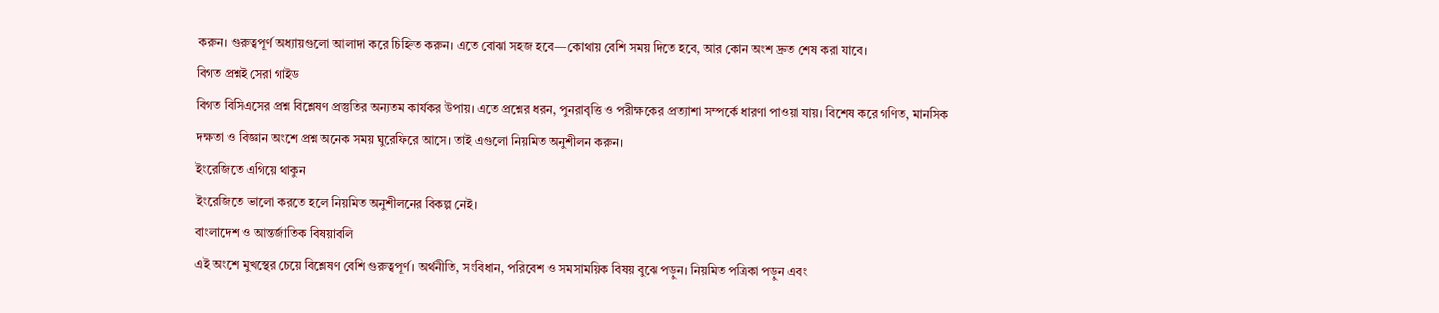করুন। গুরুত্বপূর্ণ অধ্যায়গুলো আলাদা করে চিহ্নিত করুন। এতে বোঝা সহজ হবে—কোথায় বেশি সময় দিতে হবে, আর কোন অংশ দ্রুত শেষ করা যাবে।
বিগত প্রশ্নই সেরা গাইড
বিগত বিসিএসের প্রশ্ন বিশ্লেষণ প্রস্তুতির অন্যতম কার্যকর উপায়। এতে প্রশ্নের ধরন, পুনরাবৃত্তি ও পরীক্ষকের প্রত্যাশা সম্পর্কে ধারণা পাওয়া যায়। বিশেষ করে গণিত, মানসিক দক্ষতা ও বিজ্ঞান অংশে প্রশ্ন অনেক সময় ঘুরেফিরে আসে। তাই এগুলো নিয়মিত অনুশীলন করুন।
ইংরেজিতে এগিয়ে থাকুন
ইংরেজিতে ভালো করতে হলে নিয়মিত অনুশীলনের বিকল্প নেই।
বাংলাদেশ ও আন্তর্জাতিক বিষয়াবলি
এই অংশে মুখস্থের চেয়ে বিশ্লেষণ বেশি গুরুত্বপূর্ণ। অর্থনীতি, সংবিধান, পরিবেশ ও সমসাময়িক বিষয় বুঝে পড়ুন। নিয়মিত পত্রিকা পড়ুন এবং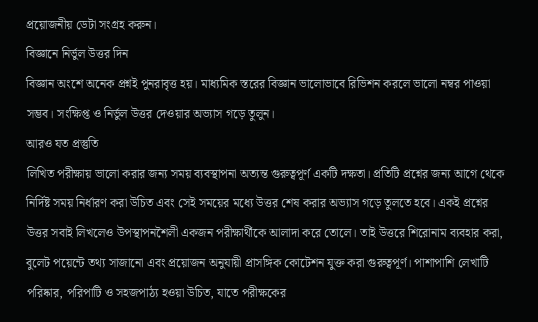প্রয়োজনীয় ডেটা সংগ্রহ করুন।
বিজ্ঞানে নির্ভুল উত্তর দিন
বিজ্ঞান অংশে অনেক প্রশ্নই পুনরাবৃত্ত হয়। মাধ্যমিক স্তরের বিজ্ঞান ভালোভাবে রিভিশন করলে ভালো নম্বর পাওয়া সম্ভব। সংক্ষিপ্ত ও নির্ভুল উত্তর দেওয়ার অভ্যাস গড়ে তুলুন।
আরও যত প্রস্তুতি
লিখিত পরীক্ষায় ভালো করার জন্য সময় ব্যবস্থাপনা অত্যন্ত গুরুত্বপূর্ণ একটি দক্ষতা। প্রতিটি প্রশ্নের জন্য আগে থেকে নির্দিষ্ট সময় নির্ধারণ করা উচিত এবং সেই সময়ের মধ্যে উত্তর শেষ করার অভ্যাস গড়ে তুলতে হবে। একই প্রশ্নের উত্তর সবাই লিখলেও উপস্থাপনশৈলী একজন পরীক্ষার্থীকে আলাদা করে তোলে। তাই উত্তরে শিরোনাম ব্যবহার করা, বুলেট পয়েন্টে তথ্য সাজানো এবং প্রয়োজন অনুযায়ী প্রাসঙ্গিক কোটেশন যুক্ত করা গুরুত্বপূর্ণ। পাশাপাশি লেখাটি পরিষ্কার, পরিপাটি ও সহজপাঠ্য হওয়া উচিত, যাতে পরীক্ষকের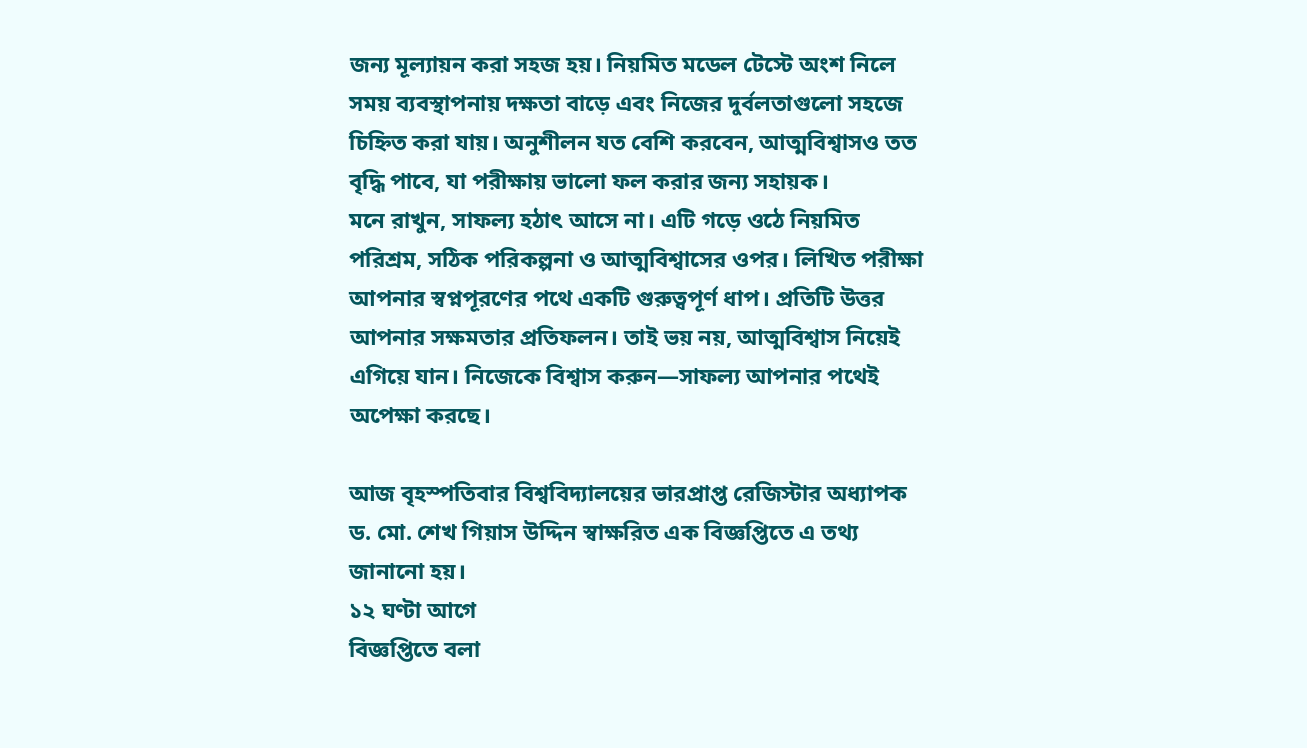জন্য মূল্যায়ন করা সহজ হয়। নিয়মিত মডেল টেস্টে অংশ নিলে সময় ব্যবস্থাপনায় দক্ষতা বাড়ে এবং নিজের দুর্বলতাগুলো সহজে চিহ্নিত করা যায়। অনুশীলন যত বেশি করবেন, আত্মবিশ্বাসও তত বৃদ্ধি পাবে, যা পরীক্ষায় ভালো ফল করার জন্য সহায়ক।
মনে রাখুন, সাফল্য হঠাৎ আসে না। এটি গড়ে ওঠে নিয়মিত পরিশ্রম, সঠিক পরিকল্পনা ও আত্মবিশ্বাসের ওপর। লিখিত পরীক্ষা আপনার স্বপ্নপূরণের পথে একটি গুরুত্বপূর্ণ ধাপ। প্রতিটি উত্তর আপনার সক্ষমতার প্রতিফলন। তাই ভয় নয়, আত্মবিশ্বাস নিয়েই এগিয়ে যান। নিজেকে বিশ্বাস করুন—সাফল্য আপনার পথেই অপেক্ষা করছে।

আজ বৃহস্পতিবার বিশ্ববিদ্যালয়ের ভারপ্রাপ্ত রেজিস্টার অধ্যাপক ড. মো. শেখ গিয়াস উদ্দিন স্বাক্ষরিত এক বিজ্ঞপ্তিতে এ তথ্য জানানো হয়।
১২ ঘণ্টা আগে
বিজ্ঞপ্তিতে বলা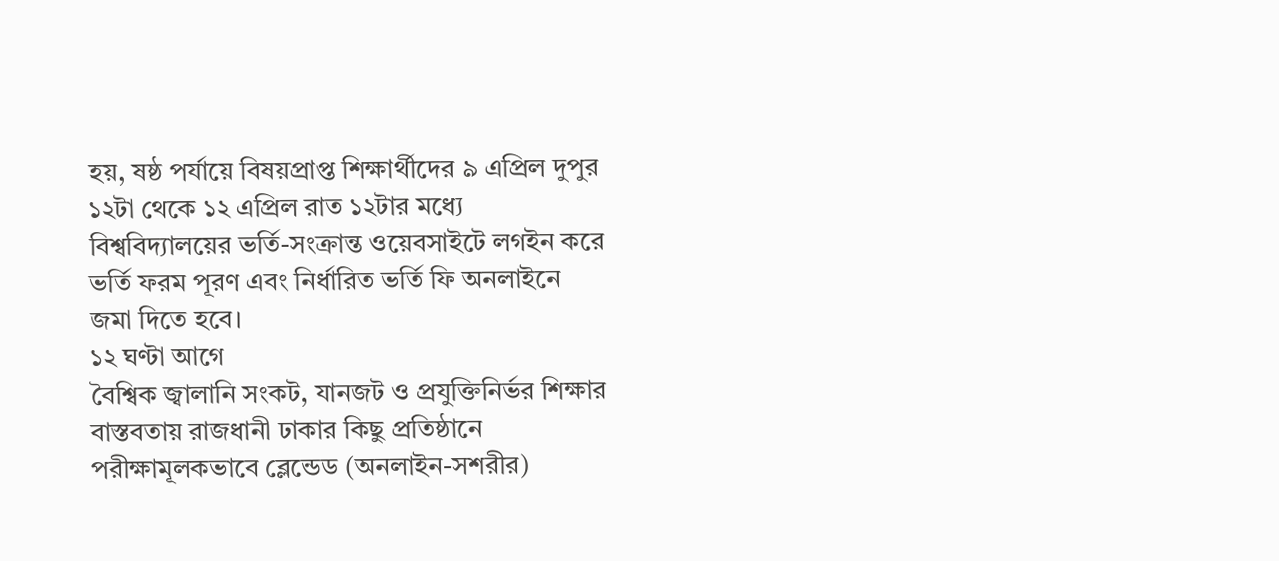হয়, ষষ্ঠ পর্যায়ে বিষয়প্রাপ্ত শিক্ষার্থীদের ৯ এপ্রিল দুপুর ১২টা থেকে ১২ এপ্রিল রাত ১২টার মধ্যে বিশ্ববিদ্যালয়ের ভর্তি-সংক্রান্ত ওয়েবসাইটে লগইন করে ভর্তি ফরম পূরণ এবং নির্ধারিত ভর্তি ফি অনলাইনে জমা দিতে হবে।
১২ ঘণ্টা আগে
বৈশ্বিক জ্বালানি সংকট, যানজট ও প্রযুক্তিনির্ভর শিক্ষার বাস্তবতায় রাজধানী ঢাকার কিছু প্রতিষ্ঠানে পরীক্ষামূলকভাবে ব্লেন্ডেড (অনলাইন-সশরীর)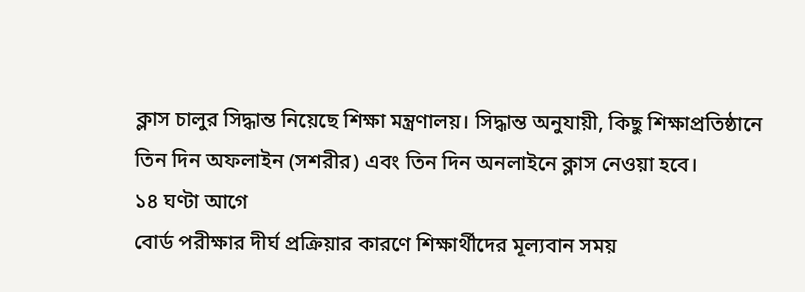ক্লাস চালুর সিদ্ধান্ত নিয়েছে শিক্ষা মন্ত্রণালয়। সিদ্ধান্ত অনুযায়ী, কিছু শিক্ষাপ্রতিষ্ঠানে তিন দিন অফলাইন (সশরীর) এবং তিন দিন অনলাইনে ক্লাস নেওয়া হবে।
১৪ ঘণ্টা আগে
বোর্ড পরীক্ষার দীর্ঘ প্রক্রিয়ার কারণে শিক্ষার্থীদের মূল্যবান সময়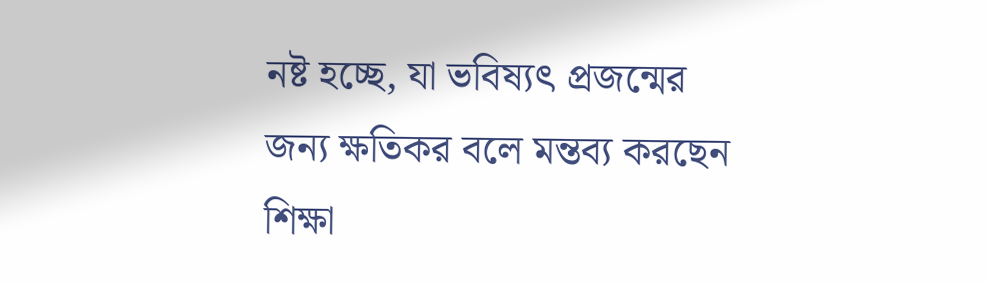নষ্ট হচ্ছে, যা ভবিষ্যৎ প্রজন্মের জন্য ক্ষতিকর বলে মন্তব্য করছেন শিক্ষা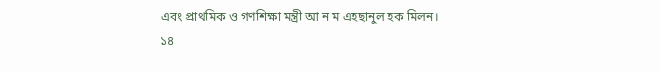এবং প্রাথমিক ও গণশিক্ষা মন্ত্রী আ ন ম এহছানুল হক মিলন।
১৪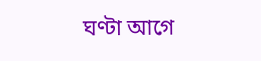ঘণ্টা আগে